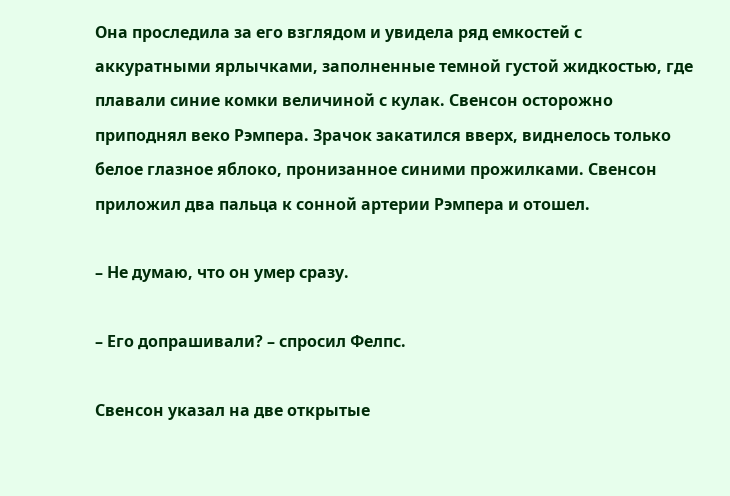Она проследила за его взглядом и увидела ряд емкостей с аккуратными ярлычками, заполненные темной густой жидкостью, где плавали синие комки величиной с кулак. Свенсон осторожно приподнял веко Рэмпера. Зрачок закатился вверх, виднелось только белое глазное яблоко, пронизанное синими прожилками. Свенсон приложил два пальца к сонной артерии Рэмпера и отошел.

– Не думаю, что он умер сразу.

– Его допрашивали? – спросил Фелпс.

Свенсон указал на две открытые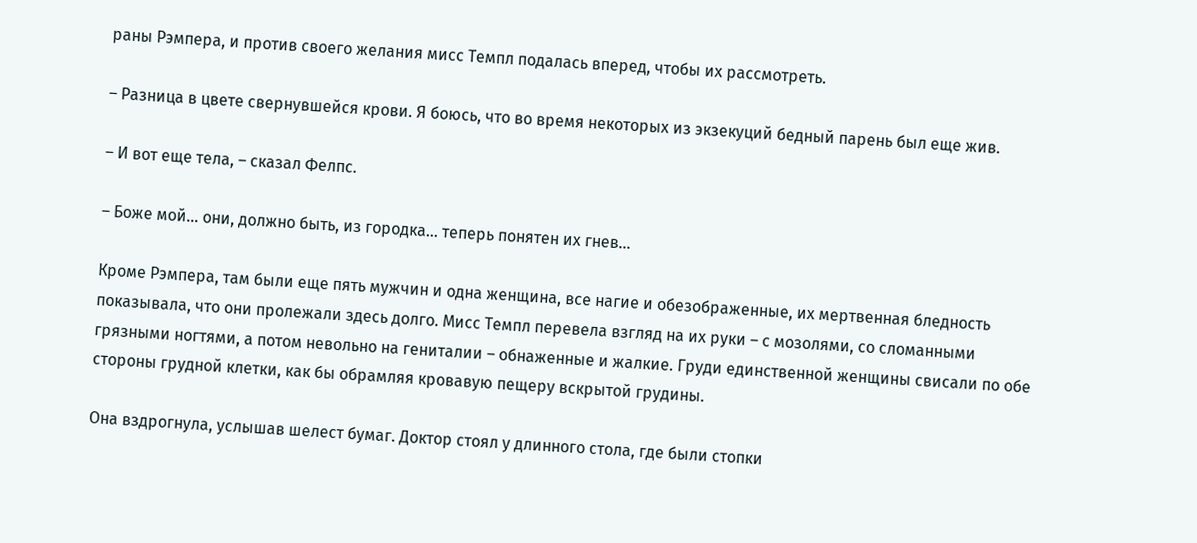раны Рэмпера, и против своего желания мисс Темпл подалась вперед, чтобы их рассмотреть.

– Разница в цвете свернувшейся крови. Я боюсь, что во время некоторых из экзекуций бедный парень был еще жив.

– И вот еще тела, – сказал Фелпс.

– Боже мой… они, должно быть, из городка… теперь понятен их гнев…

Кроме Рэмпера, там были еще пять мужчин и одна женщина, все нагие и обезображенные, их мертвенная бледность показывала, что они пролежали здесь долго. Мисс Темпл перевела взгляд на их руки – с мозолями, со сломанными грязными ногтями, а потом невольно на гениталии – обнаженные и жалкие. Груди единственной женщины свисали по обе стороны грудной клетки, как бы обрамляя кровавую пещеру вскрытой грудины.

Она вздрогнула, услышав шелест бумаг. Доктор стоял у длинного стола, где были стопки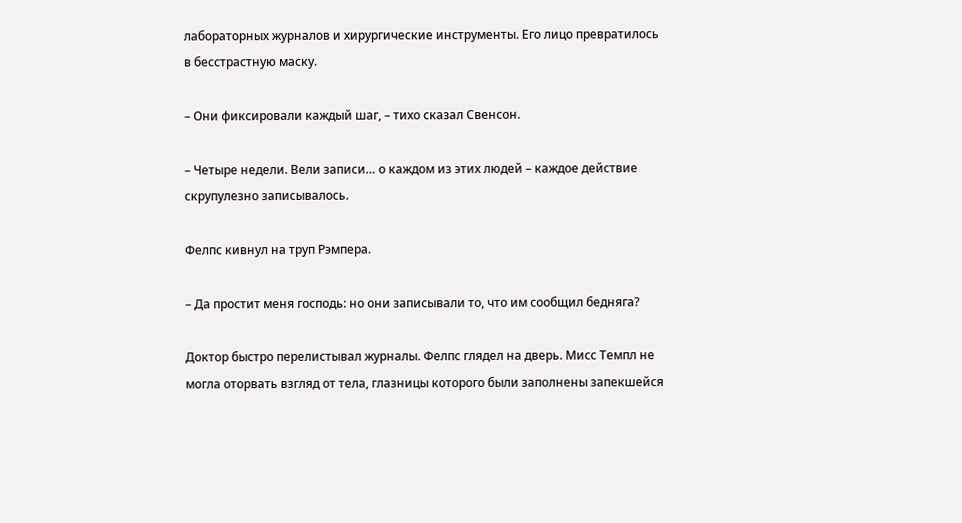лабораторных журналов и хирургические инструменты. Его лицо превратилось в бесстрастную маску.

– Они фиксировали каждый шаг, – тихо сказал Свенсон.

– Четыре недели. Вели записи… о каждом из этих людей – каждое действие скрупулезно записывалось.

Фелпс кивнул на труп Рэмпера.

– Да простит меня господь: но они записывали то, что им сообщил бедняга?

Доктор быстро перелистывал журналы. Фелпс глядел на дверь. Мисс Темпл не могла оторвать взгляд от тела, глазницы которого были заполнены запекшейся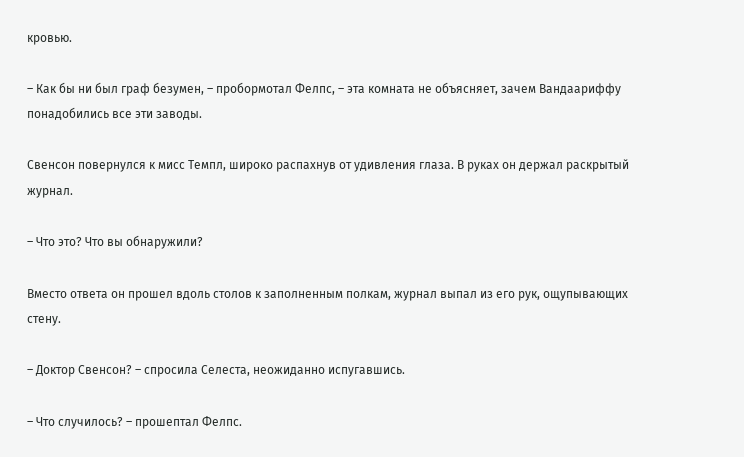кровью.

– Как бы ни был граф безумен, – пробормотал Фелпс, – эта комната не объясняет, зачем Вандаариффу понадобились все эти заводы.

Свенсон повернулся к мисс Темпл, широко распахнув от удивления глаза. В руках он держал раскрытый журнал.

– Что это? Что вы обнаружили?

Вместо ответа он прошел вдоль столов к заполненным полкам, журнал выпал из его рук, ощупывающих стену.

– Доктор Свенсон? – спросила Селеста, неожиданно испугавшись.

– Что случилось? – прошептал Фелпс.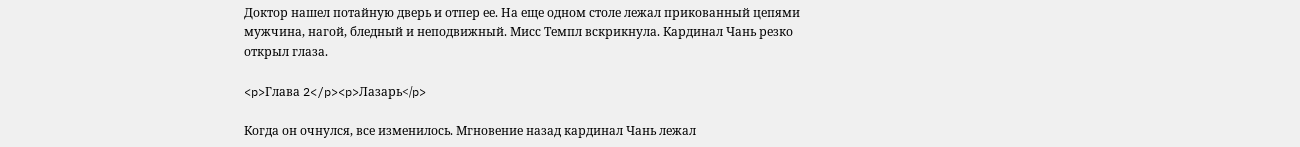Доктор нашел потайную дверь и отпер ее. На еще одном столе лежал прикованный цепями мужчина, нагой, бледный и неподвижный. Мисс Темпл вскрикнула. Кардинал Чань резко открыл глаза.

<p>Глава 2</p><p>Лазарь</p>

Когда он очнулся, все изменилось. Мгновение назад кардинал Чань лежал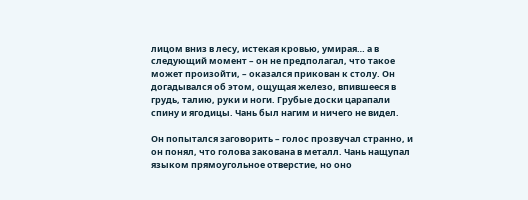лицом вниз в лесу, истекая кровью, умирая… а в следующий момент – он не предполагал, что такое может произойти, – оказался прикован к столу. Он догадывался об этом, ощущая железо, впившееся в грудь, талию, руки и ноги. Грубые доски царапали спину и ягодицы. Чань был нагим и ничего не видел.

Он попытался заговорить – голос прозвучал странно, и он понял, что голова закована в металл. Чань нащупал языком прямоугольное отверстие, но оно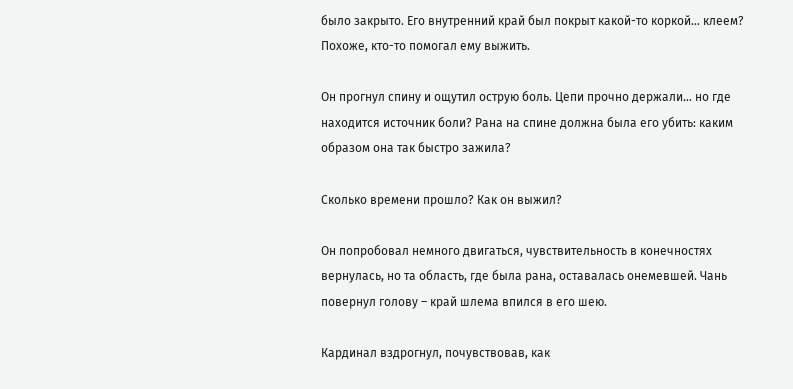было закрыто. Его внутренний край был покрыт какой-то коркой… клеем? Похоже, кто-то помогал ему выжить.

Он прогнул спину и ощутил острую боль. Цепи прочно держали… но где находится источник боли? Рана на спине должна была его убить: каким образом она так быстро зажила?

Сколько времени прошло? Как он выжил?

Он попробовал немного двигаться, чувствительность в конечностях вернулась, но та область, где была рана, оставалась онемевшей. Чань повернул голову – край шлема впился в его шею.

Кардинал вздрогнул, почувствовав, как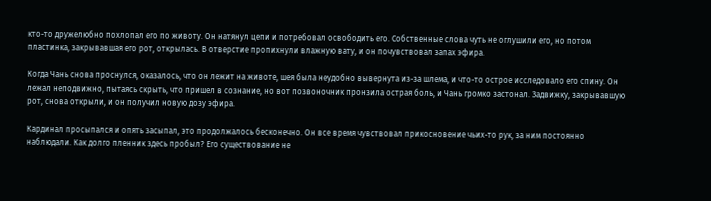кто-то дружелюбно похлопал его по животу. Он натянул цепи и потребовал освободить его. Собственные слова чуть не оглушили его, но потом пластинка, закрывавшая его рот, открылась. В отверстие пропихнули влажную вату, и он почувствовал запах эфира.

Когда Чань снова проснулся, оказалось, что он лежит на животе, шея была неудобно вывернута из-за шлема, и что-то острое исследовало его спину. Он лежал неподвижно, пытаясь скрыть, что пришел в сознание, но вот позвоночник пронзила острая боль, и Чань громко застонал. Задвижку, закрывавшую рот, снова открыли, и он получил новую дозу эфира.

Кардинал просыпался и опять засыпал, это продолжалось бесконечно. Он все время чувствовал прикосновение чьих-то рук, за ним постоянно наблюдали. Как долго пленник здесь пробыл? Его существование не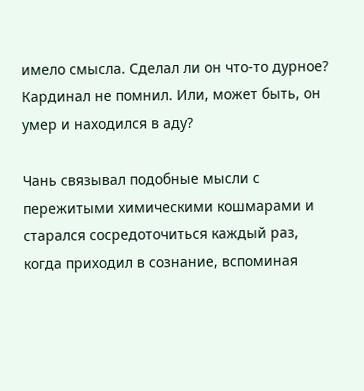имело смысла. Сделал ли он что-то дурное? Кардинал не помнил. Или, может быть, он умер и находился в аду?

Чань связывал подобные мысли с пережитыми химическими кошмарами и старался сосредоточиться каждый раз, когда приходил в сознание, вспоминая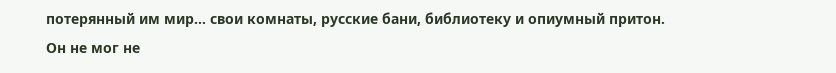потерянный им мир… свои комнаты, русские бани, библиотеку и опиумный притон. Он не мог не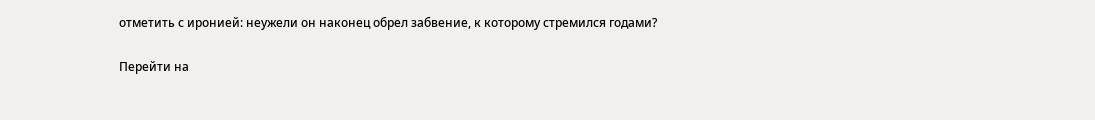отметить с иронией: неужели он наконец обрел забвение, к которому стремился годами?

Перейти на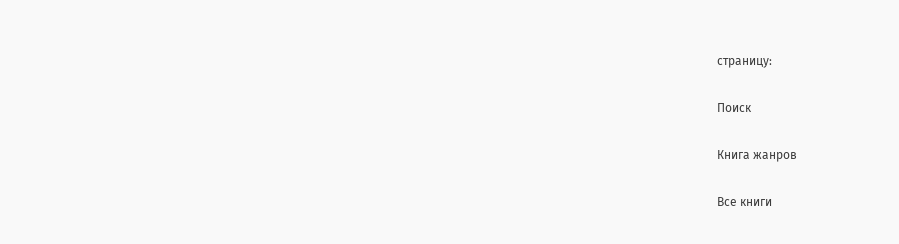страницу:

Поиск

Книга жанров

Все книги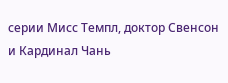серии Мисс Темпл, доктор Свенсон и Кардинал Чань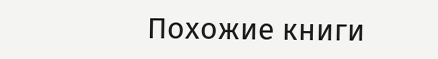Похожие книги